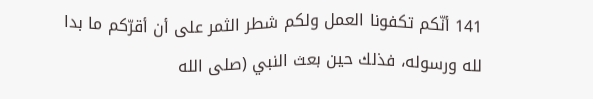141 أنّكم تكفونا العمل ولكم شطر الثمر على أن أقرّكم ما بدا لله ورسوله، فذلك حين بعث النبي (صلى الله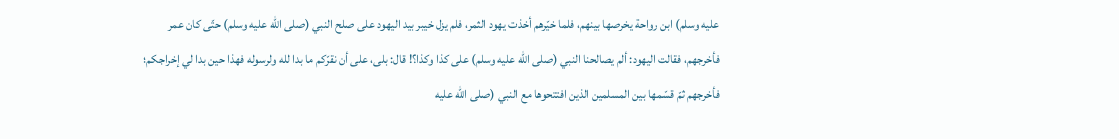عليه وسلم) ابن رواحة يخرصها بينهم، فلما خيّرهم أخذت يهود الثمر، فلم يزل خيبر بيد اليهود على صلح النبي (صلى الله عليه وسلم) حتّى كان عمر فأخرجهم، فقالت اليهود: ألم يصالحنا النبي (صلى الله عليه وسلم) على كذا وكذا؟! قال: بلى، على أن نقرّكم ما بدا لله ولرسوله فهذا حين بدا لي إخراجكم؛ فأخرجهم ثمّ قسّمها بين المسلمين الذين افتتحوها مع النبي (صلى الله عليه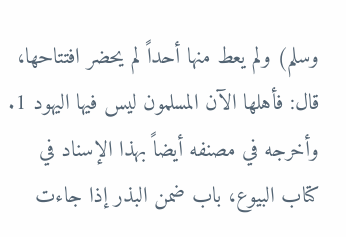وسلم) ولم يعط منها أحداً لم يحضر افتتاحها، قال: فأهلها الآن المسلمون ليس فيها اليهود 1.
وأخرجه في مصنفه أيضاً بهذا الإسناد في كتاب البيوع، باب ضمن البذر إذا جاءت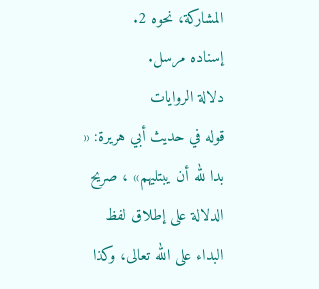المشاركة، نحوه 2.
إسناده مرسل.
دلالة الروايات
قوله في حديث أبي هريرة: « بدا لله أن يبتليهم» ، صريح الدلالة على إطلاق لفظ البداء على الله تعالى، وكذا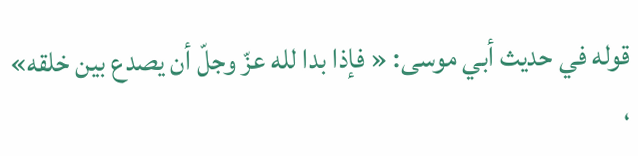قوله في حديث أبي موسى: « فإذا بدا لله عزّ وجلّ أن يصدع بين خلقه» ،